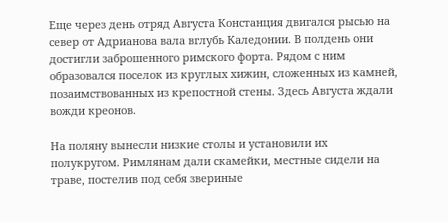Еще через день отряд Августа Констанция двигался рысью на север от Адрианова вала вглубь Каледонии. В полдень они достигли заброшенного римского форта. Рядом с ним образовался поселок из круглых хижин, сложенных из камней, позаимствованных из крепостной стены. Здесь Августа ждали вожди креонов.

На поляну вынесли низкие столы и установили их полукругом. Римлянам дали скамейки, местные сидели на траве, постелив под себя звериные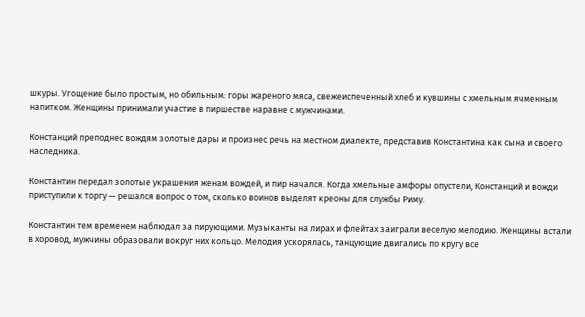шкуры. Угощение было простым, но обильным: горы жареного мяса, свежеиспеченный хлеб и кувшины с хмельным ячменным напитком. Женщины принимали участие в пиршестве наравне с мужчинами.

Констанций преподнес вождям золотые дары и произнес речь на местном диалекте, представив Константина как сына и своего наследника.

Константин передал золотые украшения женам вождей, и пир начался. Когда хмельные амфоры опустели, Констанций и вожди приступили к торгу — решался вопрос о том, сколько воинов выделят креоны для службы Риму.

Константин тем временем наблюдал за пирующими. Музыканты на лирах и флейтах заиграли веселую мелодию. Женщины встали в хоровод, мужчины образовали вокруг них кольцо. Мелодия ускорялась, танцующие двигались по кругу все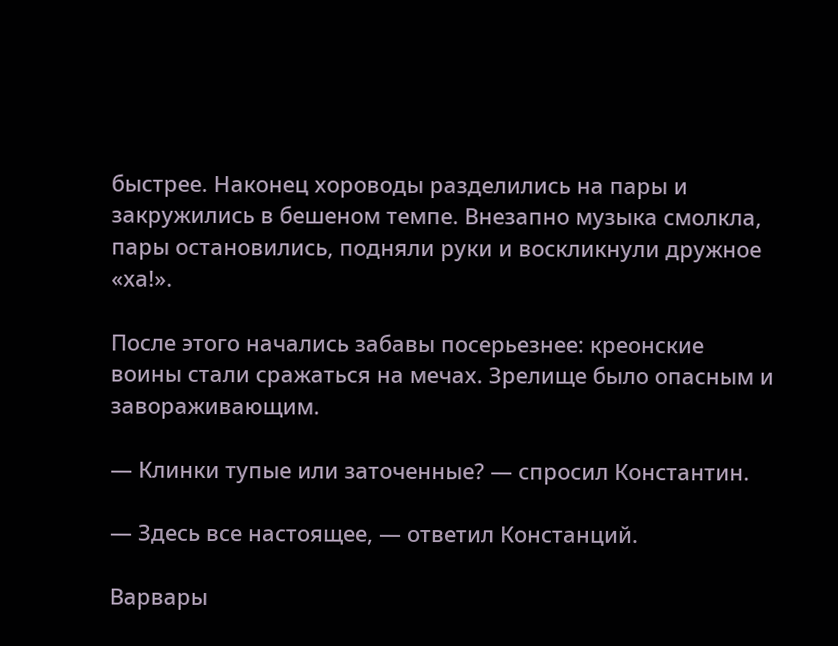быстрее. Наконец хороводы разделились на пары и закружились в бешеном темпе. Внезапно музыка смолкла, пары остановились, подняли руки и воскликнули дружное «ха!».

После этого начались забавы посерьезнее: креонские воины стали сражаться на мечах. Зрелище было опасным и завораживающим.

— Клинки тупые или заточенные? — спросил Константин.

— Здесь все настоящее, — ответил Констанций.

Варвары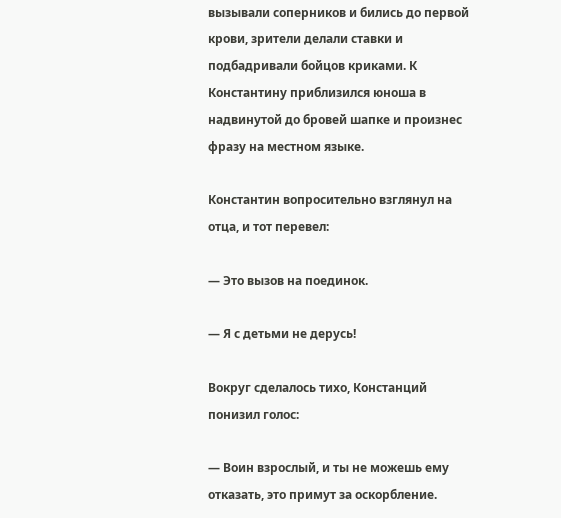вызывали соперников и бились до первой крови, зрители делали ставки и подбадривали бойцов криками. К Константину приблизился юноша в надвинутой до бровей шапке и произнес фразу на местном языке.

Константин вопросительно взглянул на отца, и тот перевел:

— Это вызов на поединок.

— Я с детьми не дерусь!

Вокруг сделалось тихо, Констанций понизил голос:

— Воин взрослый, и ты не можешь ему отказать, это примут за оскорбление.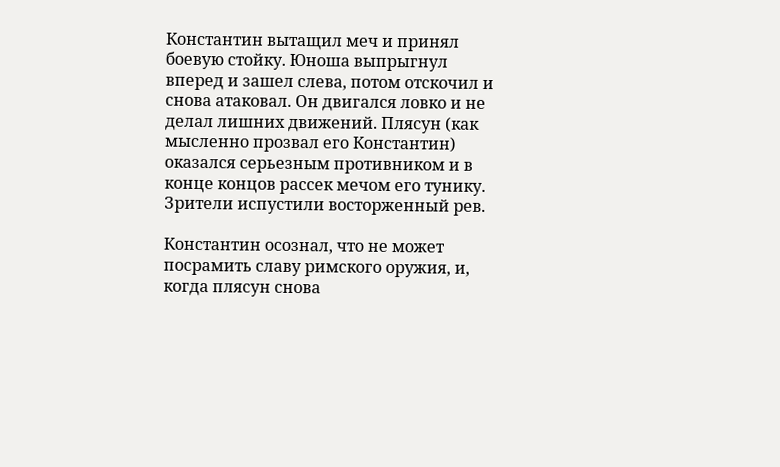Константин вытащил меч и принял боевую стойку. Юноша выпрыгнул вперед и зашел слева, потом отскочил и снова атаковал. Он двигался ловко и не делал лишних движений. Плясун (как мысленно прозвал его Константин) оказался серьезным противником и в конце концов рассек мечом его тунику. Зрители испустили восторженный рев.

Константин осознал, что не может посрамить славу римского оружия, и, когда плясун снова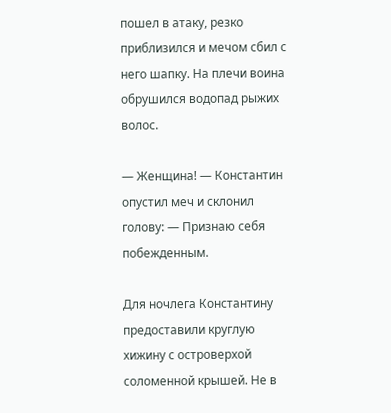пошел в атаку, резко приблизился и мечом сбил с него шапку. На плечи воина обрушился водопад рыжих волос.

— Женщина! — Константин опустил меч и склонил голову: — Признаю себя побежденным.

Для ночлега Константину предоставили круглую хижину с островерхой соломенной крышей. Не в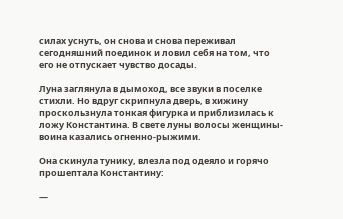силах уснуть, он снова и снова переживал сегодняшний поединок и ловил себя на том, что его не отпускает чувство досады.

Луна заглянула в дымоход, все звуки в поселке стихли. Но вдруг скрипнула дверь, в хижину проскользнула тонкая фигурка и приблизилась к ложу Константина. В свете луны волосы женщины-воина казались огненно-рыжими.

Она скинула тунику, влезла под одеяло и горячо прошептала Константину:

—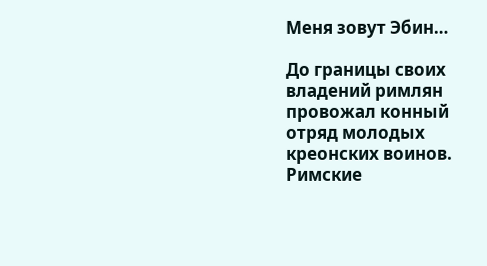Меня зовут Эбин…

До границы своих владений римлян провожал конный отряд молодых креонских воинов. Римские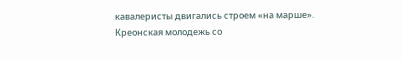кавалеристы двигались строем «на марше». Креонская молодежь со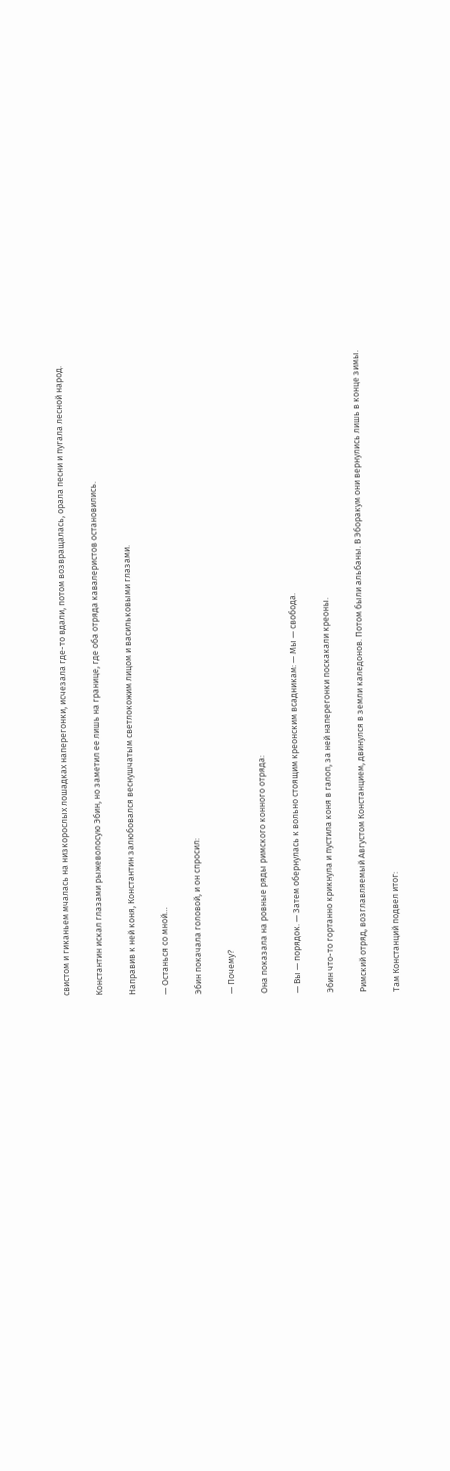свистом и гиканьем мчалась на низкорослых лошадках наперегонки, исчезала где-то вдали, потом возвращалась, орала песни и пугала лесной народ.

Константин искал глазами рыжеволосую Эбин, но заметил ее лишь на границе, где оба отряда кавалеристов остановились.

Направив к ней коня, Константин залюбовался веснушчатым светлокожим лицом и васильковыми глазами.

— Останься со мной…

Эбин покачала головой, и он спросил:

— Почему?

Она показала на ровные ряды римского конного отряда:

— Вы — порядок. — Затем обернулась к вольно стоящим креонским всадникам: — Мы — свобода.

Эбин что-то гортанно крикнула и пустила коня в галоп, за ней наперегонки поскакали креоны.

Римский отряд, возглавляемый Августом Констанцием, двинулся в земли каледонов. Потом были альбаны. В Эборакум они вернулись лишь в конце зимы.

Там Констанций подвел итог: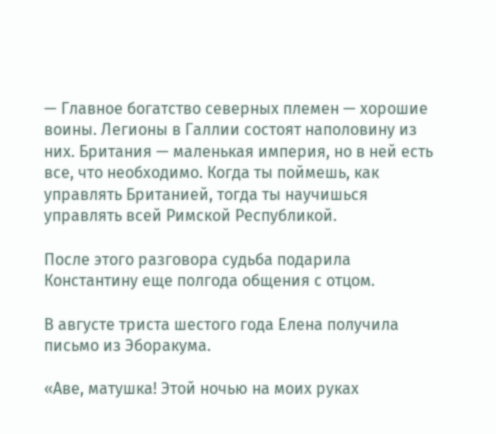— Главное богатство северных племен — хорошие воины. Легионы в Галлии состоят наполовину из них. Британия — маленькая империя, но в ней есть все, что необходимо. Когда ты поймешь, как управлять Британией, тогда ты научишься управлять всей Римской Республикой.

После этого разговора судьба подарила Константину еще полгода общения с отцом.

В августе триста шестого года Елена получила письмо из Эборакума.

«Аве, матушка! Этой ночью на моих руках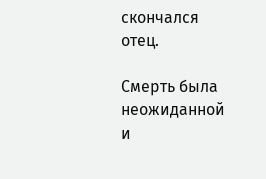скончался отец.

Смерть была неожиданной и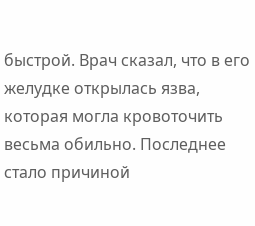быстрой. Врач сказал, что в его желудке открылась язва, которая могла кровоточить весьма обильно. Последнее стало причиной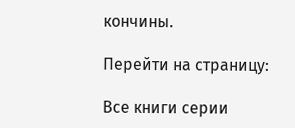кончины.

Перейти на страницу:

Все книги серии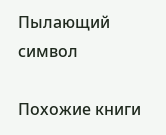Пылающий символ

Похожие книги